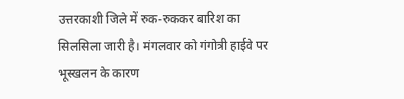उत्तरकाशी जिले में रुक-रुककर बारिश का सिलसिला जारी है। मंगलवार को गंगोत्री हाईवे पर भूस्खलन के कारण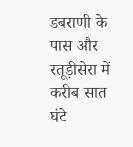डबराणी के पास और रतूड़ीसेरा में करीब सात घंटे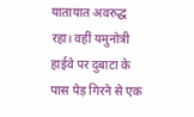यातायात अवरुद्ध रहा। वहीं यमुनोत्री हाईवे पर दुबाटा के पास पेड़ गिरने से एक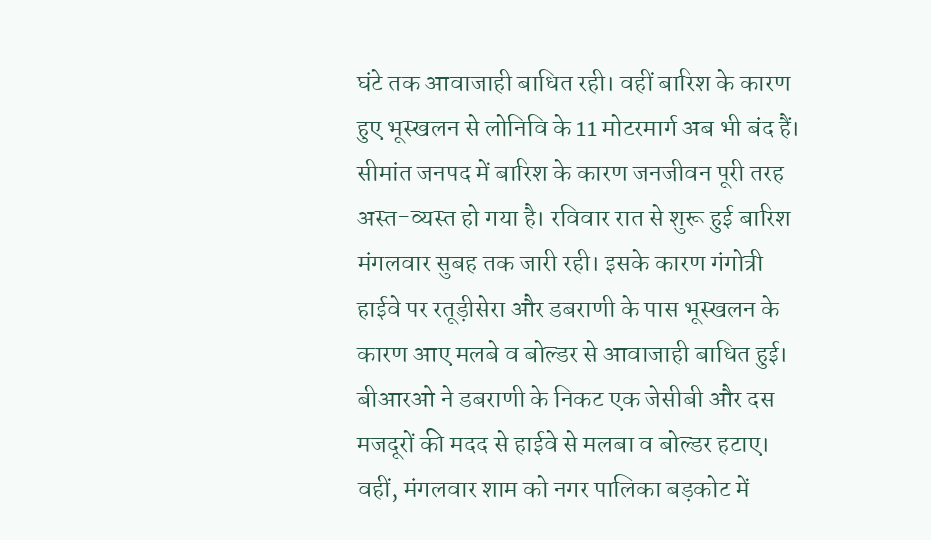घंटे तक आवाजाही बाधित रही। वहीं बारिश के कारण हुए भूस्खलन से लोनिवि के 11 मोटरमार्ग अब भी बंद हैं।
सीमांत जनपद में बारिश के कारण जनजीवन पूरी तरह अस्त-व्यस्त हो गया है। रविवार रात से शुरू हुई बारिश मंगलवार सुबह तक जारी रही। इसके कारण गंगोत्री हाईवे पर रतूड़ीसेरा और डबराणी के पास भूस्खलन के कारण आए मलबे व बोल्डर से आवाजाही बाधित हुई। बीआरओ ने डबराणी के निकट एक जेसीबी और दस मजदूरों की मदद से हाईवे से मलबा व बोल्डर हटाए।
वहीं, मंगलवार शाम को नगर पालिका बड़कोट में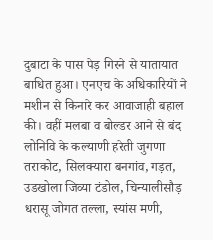दुबाटा के पास पेड़ गिरने से यातायात बाधित हुआ। एनएच के अधिकारियों ने मशीन से किनारे कर आवाजाही बहाल की। वहीं मलबा व बोल्डर आने से बंद लोनिवि के कल्याणी हरेती जुगणा तराकोट, सिलक्यारा बनगांव, गड़त, उडखोला जिव्या टंडोल, चिन्यालीसौड़ धरासू जोगत तल्ला, स्यांस मणी,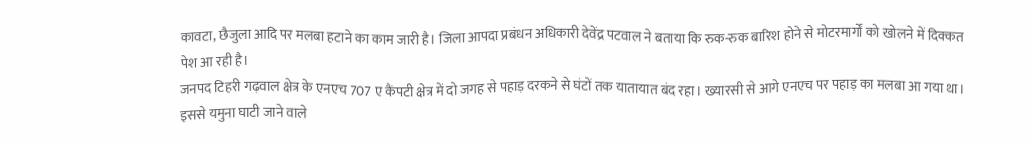कावटा, छैजुला आदि पर मलबा हटाने का काम जारी है। जिला आपदा प्रबंधन अधिकारी देवेंद्र पटवाल ने बताया कि रुक-रुक बारिश होने से मोटरमार्गों को खोलने में दिक्कत पेश आ रही है।
जनपद टिहरी गढ़वाल क्षेत्र के एनएच 707 ए कैंपटी क्षेत्र में दो जगह से पहाड़ दरकने से घंटों तक यातायात बंद रहा। ख्यारसी से आगे एनएच पर पहाड़ का मलबा आ गया था। इससे यमुना घाटी जाने वाले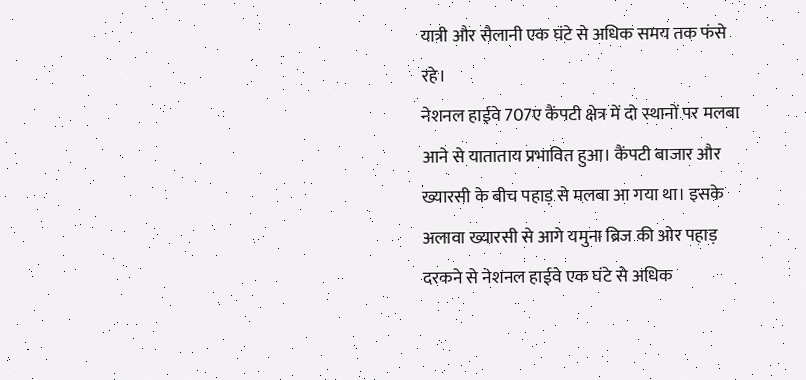यात्री और सैलानी एक घंटे से अधिक समय तक फंसे रहे।
नेशनल हाईवे 707ए कैंपटी क्षेत्र में दो स्थानों पर मलबा आने से याताताय प्रभावित हुआ। कैंपटी बाजार और ख्यारसी के बीच पहाड़ से मलबा आ गया था। इसके अलावा ख्यारसी से आगे यमुना ब्रिज की ओर पहाड़ दरकने से नेशनल हाईवे एक घंटे से अधिक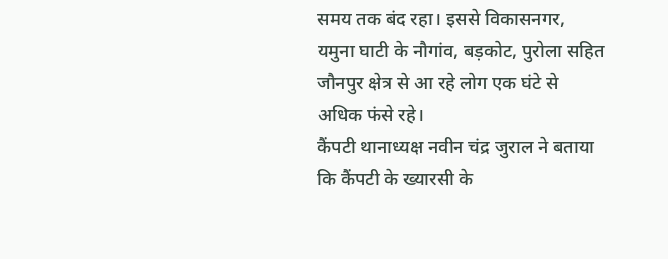समय तक बंद रहा। इससे विकासनगर, यमुना घाटी के नौगांव, बड़कोट, पुरोला सहित जौनपुर क्षेत्र से आ रहे लोग एक घंटे से अधिक फंसे रहे।
कैंपटी थानाध्यक्ष नवीन चंद्र जुराल ने बताया कि कैंपटी के ख्यारसी के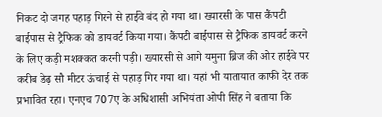निकट दो जगह पहाड़ गिरने से हाईवे बंद हो गया था। ख्यारसी के पास कैंपटी बाईपास से ट्रैफिक को डायवर्ट किया गया। कैंपटी बाईपास से ट्रैफिक डायवर्ट करने के लिए कड़ी मशक्कत करनी पड़ी। ख्यारसी से आगे यमुना ब्रिज की ओर हाईवे पर करीब डेढ़ सौ मीटर ऊंचाई से पहाड़ गिर गया था। यहां भी यातायात काफी देर तक प्रभावित रहा। एनएच 707ए के अधिशासी अभियंता ओपी सिंह ने बताया कि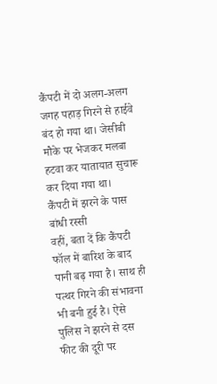कैंपटी में दो अलग-अलग जगह पहाड़ गिरने से हाईवे बंद हो गया था। जेसीबी मौके पर भेजकर मलबा हटवा कर यातायात सुचारू कर दिया गया था।
कैंपटी में झरने के पास बांधी रस्सी
वहीं, बता दें कि कैंपटी फॉल में बारिश के बाद पानी बढ़ गया है। साथ ही पत्थर गिरने की संभावना भी बनी हुई है। ऐसे पुलिस ने झरने से दस फीट की दूरी पर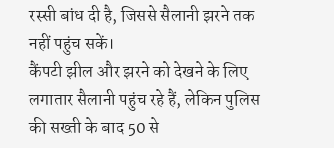रस्सी बांध दी है, जिससे सैलानी झरने तक नहीं पहुंच सकें।
कैंपटी झील और झरने को देखने के लिए लगातार सैलानी पहुंच रहे हैं, लेकिन पुलिस की सख्ती के बाद 50 से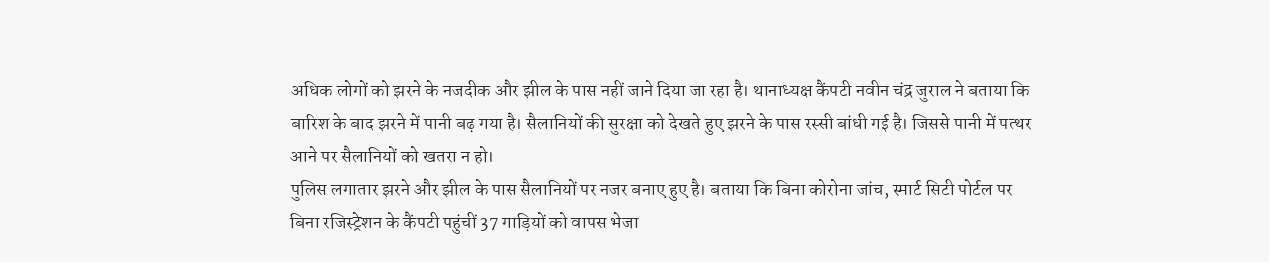अधिक लोगों को झरने के नजदीक और झील के पास नहीं जाने दिया जा रहा है। थानाध्यक्ष कैंपटी नवीन चंद्र जुराल ने बताया कि बारिश के बाद झरने में पानी बढ़ गया है। सैलानियों की सुरक्षा को देखते हुए झरने के पास रस्सी बांधी गई है। जिससे पानी में पत्थर आने पर सैलानियों को खतरा न हो।
पुलिस लगातार झरने और झील के पास सैलानियों पर नजर बनाए हुए है। बताया कि बिना कोरोना जांच, स्मार्ट सिटी पोर्टल पर बिना रजिस्ट्रेशन के कैंपटी पहुंचीं 37 गाड़ियों को वापस भेजा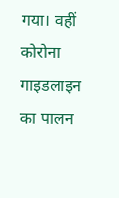गया। वहीं कोरोना गाइडलाइन का पालन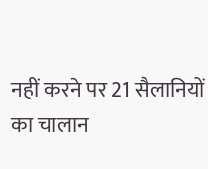नहीं करने पर 21 सैलानियों का चालान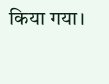किया गया।